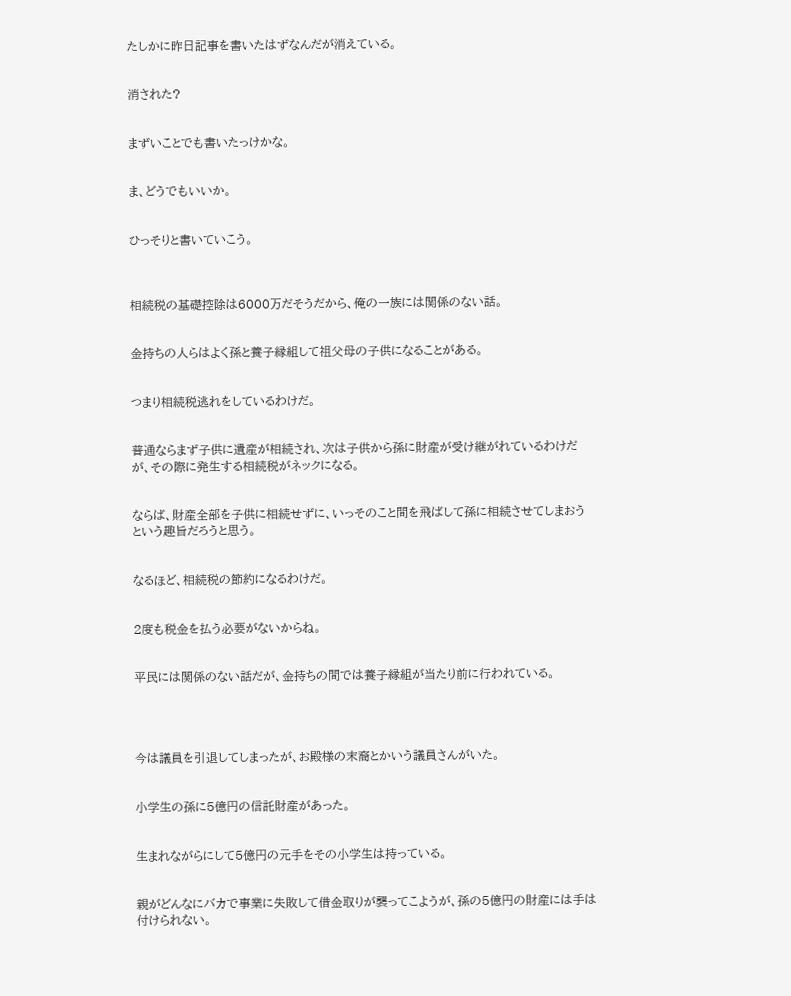たしかに昨日記事を書いたはずなんだが消えている。


消された?


まずいことでも書いたっけかな。


ま、どうでもいいか。


ひっそりと書いていこう。



相続税の基礎控除は6000万だそうだから、俺の一族には関係のない話。


金持ちの人らはよく孫と養子縁組して祖父母の子供になることがある。


つまり相続税逃れをしているわけだ。


普通ならまず子供に遺産が相続され、次は子供から孫に財産が受け継がれているわけだが、その際に発生する相続税がネックになる。


ならば、財産全部を子供に相続せずに、いっそのこと間を飛ばして孫に相続させてしまおうという趣旨だろうと思う。


なるほど、相続税の節約になるわけだ。


2度も税金を払う必要がないからね。


平民には関係のない話だが、金持ちの間では養子縁組が当たり前に行われている。




今は議員を引退してしまったが、お殿様の末裔とかいう議員さんがいた。


小学生の孫に5億円の信託財産があった。


生まれながらにして5億円の元手をその小学生は持っている。


親がどんなにバカで事業に失敗して借金取りが襲ってこようが、孫の5億円の財産には手は付けられない。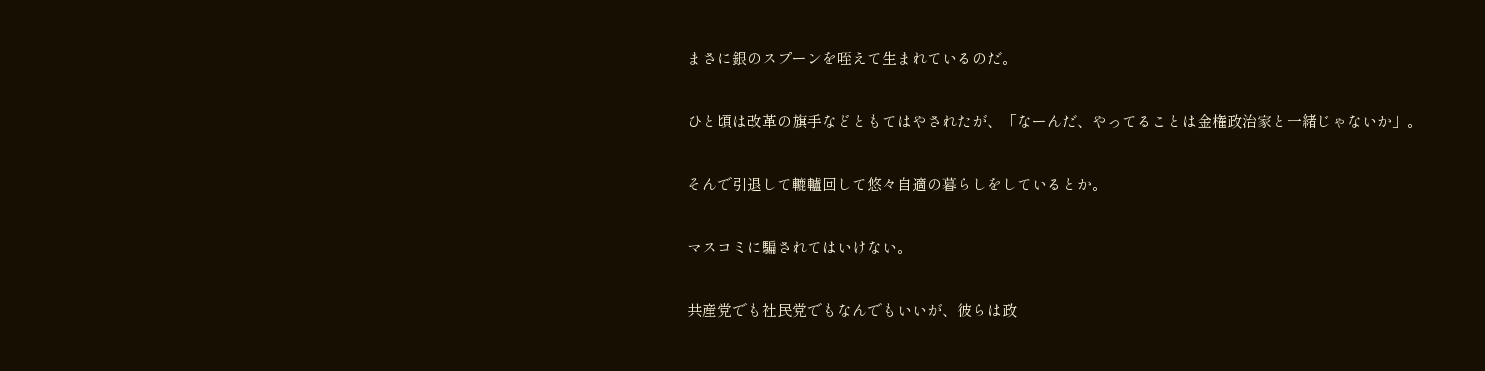まさに銀のスプーンを咥えて生まれているのだ。


ひと頃は改革の旗手などともてはやされたが、「なーんだ、やってることは金権政治家と一緒じゃないか」。


そんで引退して轆轤回して悠々自適の暮らしをしているとか。


マスコミに騙されてはいけない。


共産党でも社民党でもなんでもいいが、彼らは政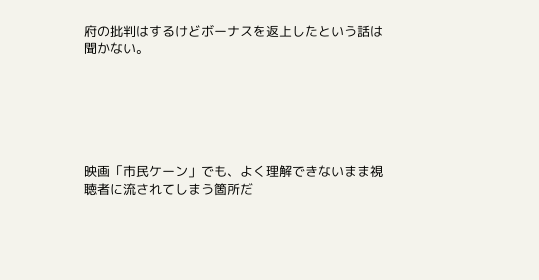府の批判はするけどボーナスを返上したという話は聞かない。






映画「市民ケーン」でも、よく理解できないまま視聴者に流されてしまう箇所だ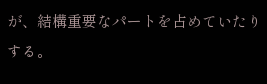が、結構重要なパートを占めていたりする。